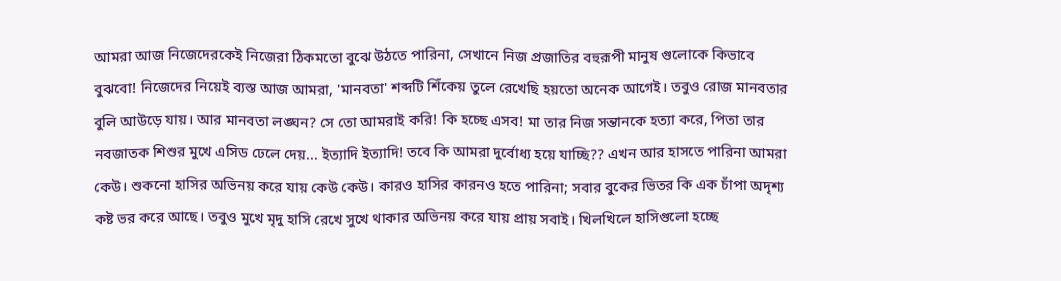আমরা আজ নিজেদেরকেই নিজেরা ঠিকমতো বুঝে উঠতে পারিনা, সেখানে নিজ প্রজাতির বহুরূপী মানুষ গুলোকে কিভাবে বুঝবো! নিজেদের নিয়েই ব্যস্ত আজ আমরা, 'মানবতা' শব্দটি শিঁকেয় তুলে রেখেছি হয়তো অনেক আগেই। তবুও রোজ মানবতার বুলি আউড়ে যায়। আর মানবতা লঙ্ঘন? সে তো আমরাই করি! কি হচ্ছে এসব! মা তার নিজ সন্তানকে হত্যা করে, পিতা তার নবজাতক শিশুর মুখে এসিড ঢেলে দেয়... ইত্যাদি ইত্যাদি! তবে কি আমরা দুর্বোধ্য হয়ে যাচ্ছি?? এখন আর হাসতে পারিনা আমরা কেউ। শুকনো হাসির অভিনয় করে যায় কেউ কেউ। কারও হাসির কারনও হতে পারিনা; সবার বুকের ভিতর কি এক চাঁপা অদৃশ্য কষ্ট ভর করে আছে। তবুও মুখে মৃদু হাসি রেখে সুখে থাকার অভিনয় করে যায় প্রায় সবাই। খিলখিলে হাসিগুলো হচ্ছে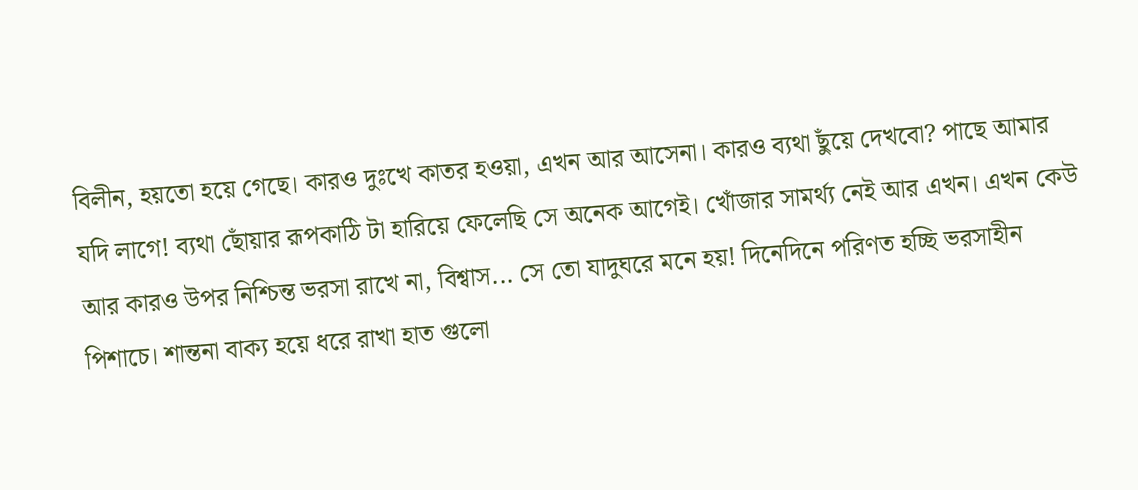বিলীন, হয়তো হয়ে গেছে। কারও দুঃখে কাতর হওয়া, এখন আর আসেনা। কারও ব্যথা ছুঁয়ে দেখবো? পাছে আমার যদি লাগে! ব্যথা ছোঁয়ার রূপকাঠি টা হারিয়ে ফেলেছি সে অনেক আগেই। খোঁজার সামর্থ্য নেই আর এখন। এখন কেউ আর কারও উপর নিশ্চিন্ত ভরসা রাখে না, বিশ্বাস... সে তো যাদুঘরে মনে হয়! দিনেদিনে পরিণত হচ্ছি ভরসাহীন পিশাচে। শান্তনা বাক্য হয়ে ধরে রাখা হাত গুলো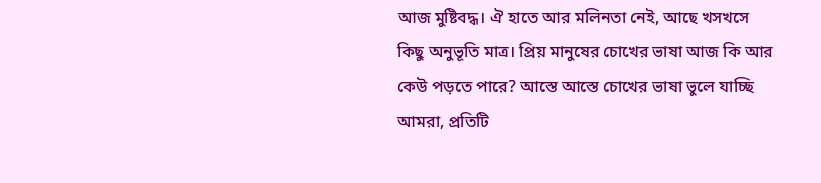আজ মুষ্টিবদ্ধ। ঐ হাতে আর মলিনতা নেই, আছে খসখসে কিছু অনুভূতি মাত্র। প্রিয় মানুষের চোখের ভাষা আজ কি আর কেউ পড়তে পারে? আস্তে আস্তে চোখের ভাষা ভুলে যাচ্ছি আমরা, প্রতিটি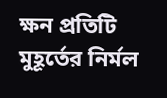ক্ষন প্রতিটি মুহূর্তের নির্মল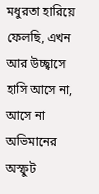মধুরতা হারিয়ে ফেলছি, এখন আর উচ্ছ্বাসে হাসি আসে না, আসে না অভিমানের অস্ফুট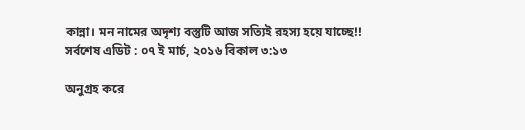কান্না। মন নামের অদৃশ্য বস্তুটি আজ সত্যিই রহস্য হয়ে যাচ্ছে!!
সর্বশেষ এডিট : ০৭ ই মার্চ, ২০১৬ বিকাল ৩:১৩

অনুগ্রহ করে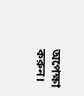অপেক্ষা করুন।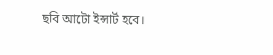ছবি আটো ইন্সার্ট হবে।